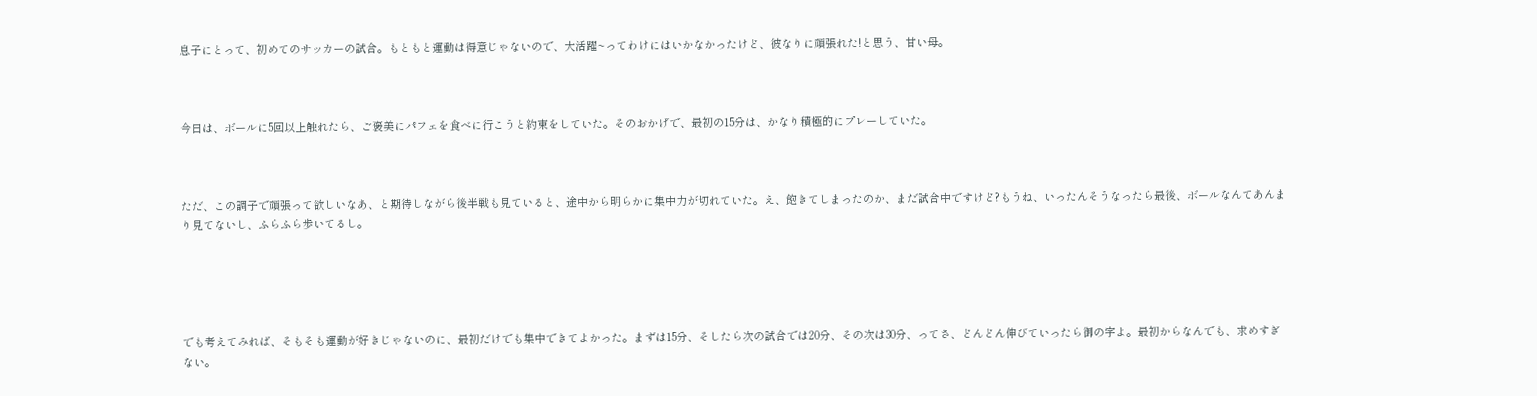息子にとって、初めてのサッカーの試合。もともと運動は得意じゃないので、大活躍~ってわけにはいかなかったけど、彼なりに頑張れた!と思う、甘い母。



今日は、ボールに5回以上触れたら、ご褒美にパフェを食べに行こうと約束をしていた。そのおかげで、最初の15分は、かなり積極的にプレーしていた。



ただ、この調子で頑張って欲しいなあ、と期待しながら後半戦も見ていると、途中から明らかに集中力が切れていた。え、飽きてしまったのか、まだ試合中ですけど?もうね、いったんそうなったら最後、ボールなんてあんまり見てないし、ふらふら歩いてるし。





でも考えてみれば、そもそも運動が好きじゃないのに、最初だけでも集中できてよかった。まずは15分、そしたら次の試合では20分、その次は30分、ってさ、どんどん伸びていったら御の字よ。最初からなんでも、求めすぎない。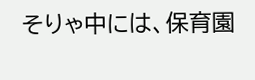そりゃ中には、保育園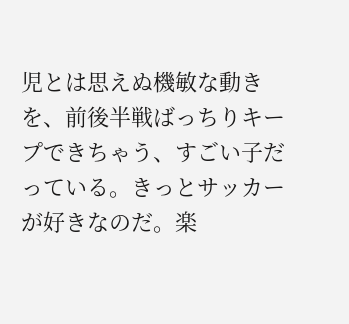児とは思えぬ機敏な動きを、前後半戦ばっちりキープできちゃう、すごい子だっている。きっとサッカーが好きなのだ。楽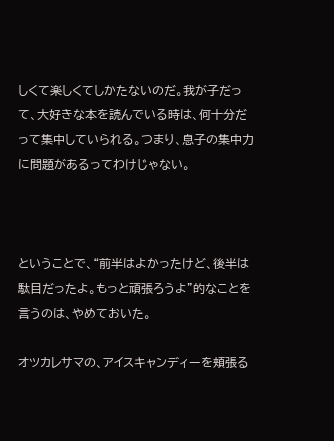しくて楽しくてしかたないのだ。我が子だって、大好きな本を読んでいる時は、何十分だって集中していられる。つまり、息子の集中力に問題があるってわけじゃない。



ということで、“前半はよかったけど、後半は駄目だったよ。もっと頑張ろうよ”的なことを言うのは、やめておいた。

オツカレサマの、アイスキャンディーを頬張る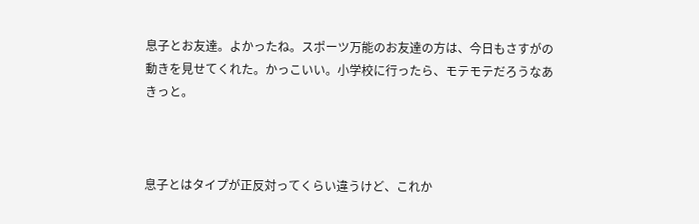息子とお友達。よかったね。スポーツ万能のお友達の方は、今日もさすがの動きを見せてくれた。かっこいい。小学校に行ったら、モテモテだろうなあきっと。



息子とはタイプが正反対ってくらい違うけど、これか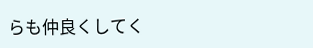らも仲良くしてく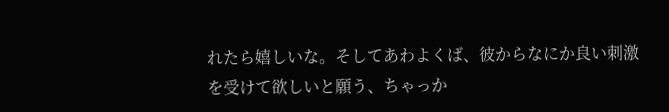れたら嬉しいな。そしてあわよくば、彼からなにか良い刺激を受けて欲しいと願う、ちゃっか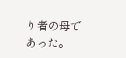り者の母であった。